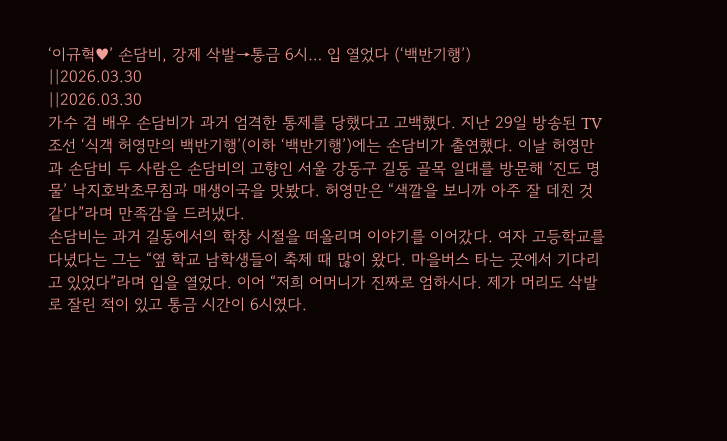‘이규혁♥’ 손담비, 강제 삭발→통금 6시… 입 열었다 (‘백반기행’)
||2026.03.30
||2026.03.30
가수 겸 배우 손담비가 과거 엄격한 통제를 당했다고 고백했다. 지난 29일 방송된 TV조선 ‘식객 허영만의 백반기행’(이하 ‘백반기행’)에는 손담비가 출연했다. 이날 허영만과 손담비 두 사람은 손담비의 고향인 서울 강동구 길동 골목 일대를 방문해 ‘진도 명물’ 낙지호박초무침과 매생이국을 맛봤다. 허영만은 “색깔을 보니까 아주 잘 데친 것 같다”라며 만족감을 드러냈다.
손담비는 과거 길동에서의 학창 시절을 떠올리며 이야기를 이어갔다. 여자 고등학교를 다녔다는 그는 “옆 학교 남학생들이 축제 때 많이 왔다. 마을버스 타는 곳에서 기다리고 있었다”라며 입을 열었다. 이어 “저희 어머니가 진짜로 엄하시다. 제가 머리도 삭발로 잘린 적이 있고 통금 시간이 6시였다.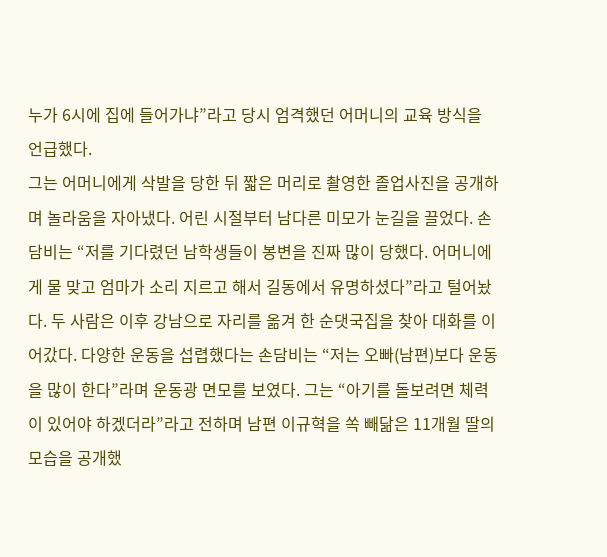누가 6시에 집에 들어가냐”라고 당시 엄격했던 어머니의 교육 방식을 언급했다.
그는 어머니에게 삭발을 당한 뒤 짧은 머리로 촬영한 졸업사진을 공개하며 놀라움을 자아냈다. 어린 시절부터 남다른 미모가 눈길을 끌었다. 손담비는 “저를 기다렸던 남학생들이 봉변을 진짜 많이 당했다. 어머니에게 물 맞고 엄마가 소리 지르고 해서 길동에서 유명하셨다”라고 털어놨다. 두 사람은 이후 강남으로 자리를 옮겨 한 순댓국집을 찾아 대화를 이어갔다. 다양한 운동을 섭렵했다는 손담비는 “저는 오빠(남편)보다 운동을 많이 한다”라며 운동광 면모를 보였다. 그는 “아기를 돌보려면 체력이 있어야 하겠더라”라고 전하며 남편 이규혁을 쏙 빼닮은 11개월 딸의 모습을 공개했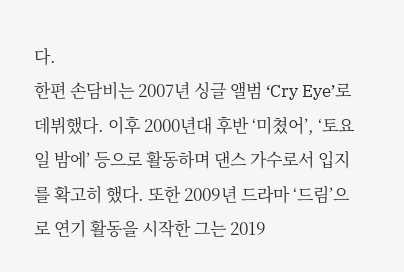다.
한편 손담비는 2007년 싱글 앨범 ‘Cry Eye’로 데뷔했다. 이후 2000년대 후반 ‘미쳤어’, ‘토요일 밤에’ 등으로 활동하며 댄스 가수로서 입지를 확고히 했다. 또한 2009년 드라마 ‘드림’으로 연기 활동을 시작한 그는 2019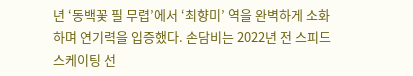년 ‘동백꽃 필 무렵’에서 ‘최향미’ 역을 완벽하게 소화하며 연기력을 입증했다. 손담비는 2022년 전 스피드스케이팅 선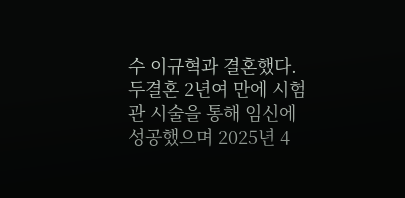수 이규혁과 결혼했다. 두결혼 2년여 만에 시험관 시술을 통해 임신에 성공했으며 2025년 4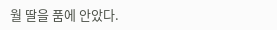월 딸을 품에 안았다.